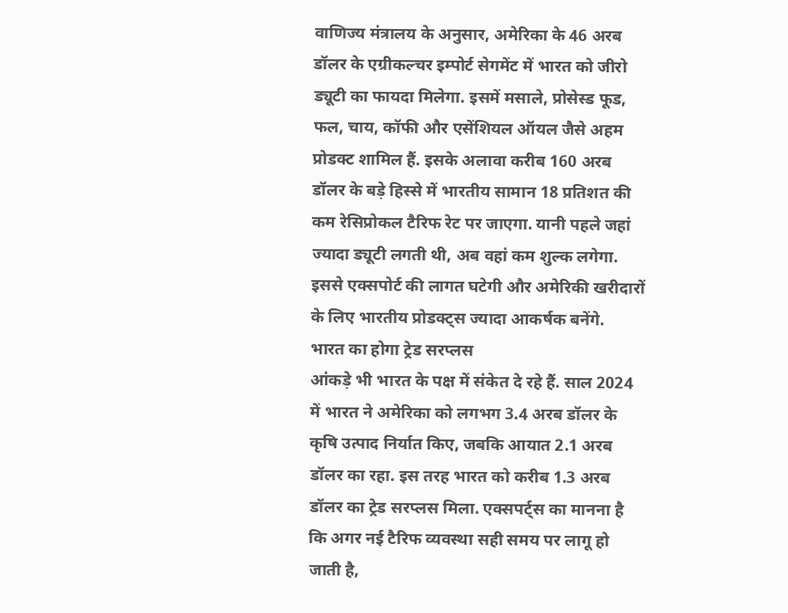वाणिज्य मंत्रालय के अनुसार, अमेरिका के 46 अरब डॉलर के एग्रीकल्चर इम्पोर्ट सेगमेंट में भारत को जीरो ड्यूटी का फायदा मिलेगा. इसमें मसाले, प्रोसेस्ड फूड, फल, चाय, कॉफी और एसेंशियल ऑयल जैसे अहम प्रोडक्ट शामिल हैं. इसके अलावा करीब 160 अरब डॉलर के बड़े हिस्से में भारतीय सामान 18 प्रतिशत की कम रेसिप्रोकल टैरिफ रेट पर जाएगा. यानी पहले जहां ज्यादा ड्यूटी लगती थी, अब वहां कम शुल्क लगेगा. इससे एक्सपोर्ट की लागत घटेगी और अमेरिकी खरीदारों के लिए भारतीय प्रोडक्ट्स ज्यादा आकर्षक बनेंगे.
भारत का होगा ट्रेड सरप्लस
आंकड़े भी भारत के पक्ष में संकेत दे रहे हैं. साल 2024 में भारत ने अमेरिका को लगभग 3.4 अरब डॉलर के कृषि उत्पाद निर्यात किए, जबकि आयात 2.1 अरब डॉलर का रहा. इस तरह भारत को करीब 1.3 अरब डॉलर का ट्रेड सरप्लस मिला. एक्सपर्ट्स का मानना है कि अगर नई टैरिफ व्यवस्था सही समय पर लागू हो जाती है,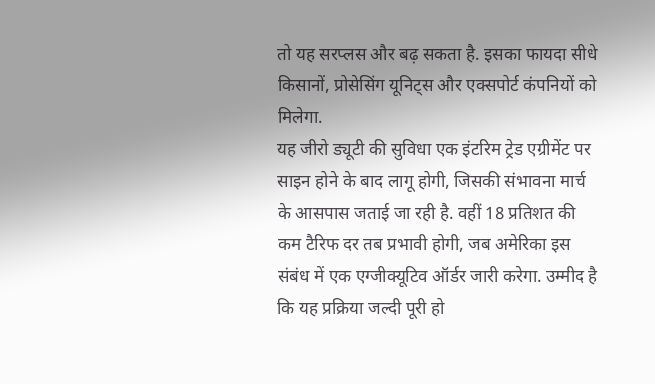तो यह सरप्लस और बढ़ सकता है. इसका फायदा सीधे किसानों, प्रोसेसिंग यूनिट्स और एक्सपोर्ट कंपनियों को मिलेगा.
यह जीरो ड्यूटी की सुविधा एक इंटरिम ट्रेड एग्रीमेंट पर साइन होने के बाद लागू होगी, जिसकी संभावना मार्च के आसपास जताई जा रही है. वहीं 18 प्रतिशत की कम टैरिफ दर तब प्रभावी होगी, जब अमेरिका इस संबंध में एक एग्जीक्यूटिव ऑर्डर जारी करेगा. उम्मीद है कि यह प्रक्रिया जल्दी पूरी हो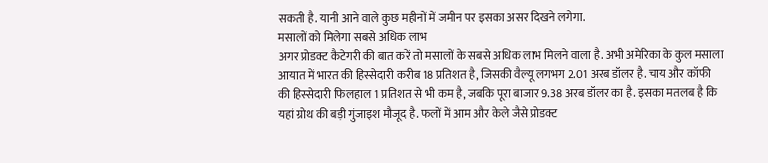सकती है. यानी आने वाले कुछ महीनों में जमीन पर इसका असर दिखने लगेगा.
मसालों को मिलेगा सबसे अधिक लाभ
अगर प्रोडक्ट कैटेगरी की बात करें तो मसालों के सबसे अधिक लाभ मिलने वाला है. अभी अमेरिका के कुल मसाला आयात में भारत की हिस्सेदारी करीब 18 प्रतिशत है, जिसकी वैल्यू लगभग 2.01 अरब डॉलर है. चाय और कॉफी की हिस्सेदारी फिलहाल 1 प्रतिशत से भी कम है, जबकि पूरा बाजार 9.38 अरब डॉलर का है. इसका मतलब है कि यहां ग्रोथ की बड़ी गुंजाइश मौजूद है. फलों में आम और केले जैसे प्रोडक्ट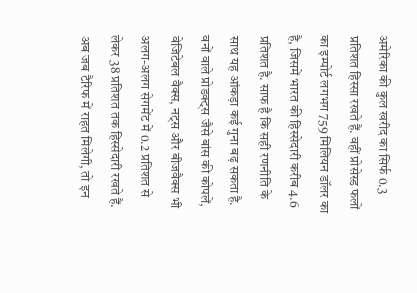अमेरिका की कुल खरीद का सिर्फ 0.3 प्रतिशत हिस्सा रखते हैं. वहीं प्रोसेस्ड फलों का इम्पोर्ट लगभग 759 मिलियन डॉलर का है, जिसमें भारत की हिस्सेदारी करीब 4.6 प्रतिशत है. साफ है कि सही रणनीति के साथ यह आंकड़ा कई गुना बढ़ सकता है.
वनों वाले प्रोडक्ट्स जैसे बांस की कोपलें, वेजिटेबल वैक्स, नट्स और बीजवैक्स भी अलग-अलग सेगमेंट में 0.2 प्रतिशत से लेकर 38 प्रतिशत तक हिस्सेदारी रखते हैं. अब जब टैरिफ में राहत मिलेगी, तो इन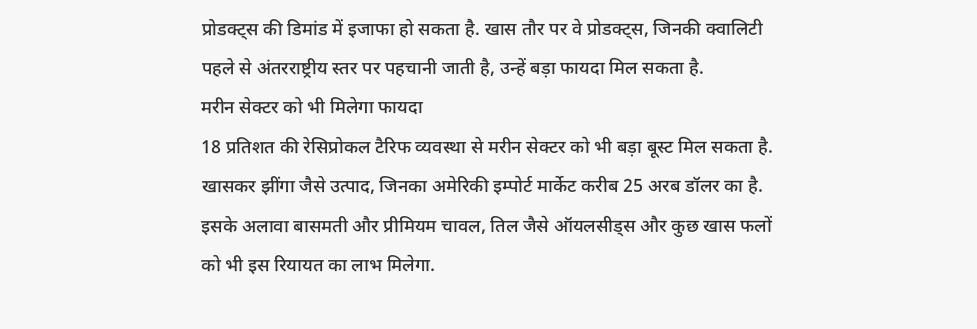प्रोडक्ट्स की डिमांड में इजाफा हो सकता है. खास तौर पर वे प्रोडक्ट्स, जिनकी क्वालिटी पहले से अंतरराष्ट्रीय स्तर पर पहचानी जाती है, उन्हें बड़ा फायदा मिल सकता है.
मरीन सेक्टर को भी मिलेगा फायदा
18 प्रतिशत की रेसिप्रोकल टैरिफ व्यवस्था से मरीन सेक्टर को भी बड़ा बूस्ट मिल सकता है. खासकर झींगा जैसे उत्पाद, जिनका अमेरिकी इम्पोर्ट मार्केट करीब 25 अरब डॉलर का है. इसके अलावा बासमती और प्रीमियम चावल, तिल जैसे ऑयलसीड्स और कुछ खास फलों को भी इस रियायत का लाभ मिलेगा.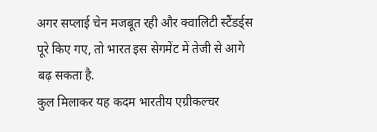अगर सप्लाई चेन मजबूत रही और क्वालिटी स्टैंडर्ड्स पूरे किए गए, तो भारत इस सेगमेंट में तेजी से आगे बढ़ सकता है.
कुल मिलाकर यह कदम भारतीय एग्रीकल्चर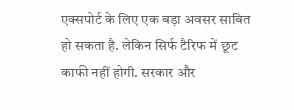एक्सपोर्ट के लिए एक बड़ा अवसर साबित हो सकता है. लेकिन सिर्फ टैरिफ में छूट काफी नहीं होगी. सरकार और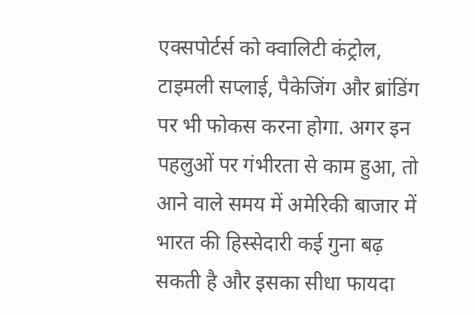एक्सपोर्टर्स को क्वालिटी कंट्रोल, टाइमली सप्लाई, पैकेजिंग और ब्रांडिंग पर भी फोकस करना होगा. अगर इन पहलुओं पर गंभीरता से काम हुआ, तो आने वाले समय में अमेरिकी बाजार में भारत की हिस्सेदारी कई गुना बढ़ सकती है और इसका सीधा फायदा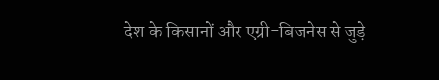देश के किसानों और एग्री-बिजनेस से जुड़े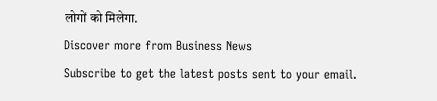लोगों को मिलेगा.
Discover more from Business News
Subscribe to get the latest posts sent to your email.